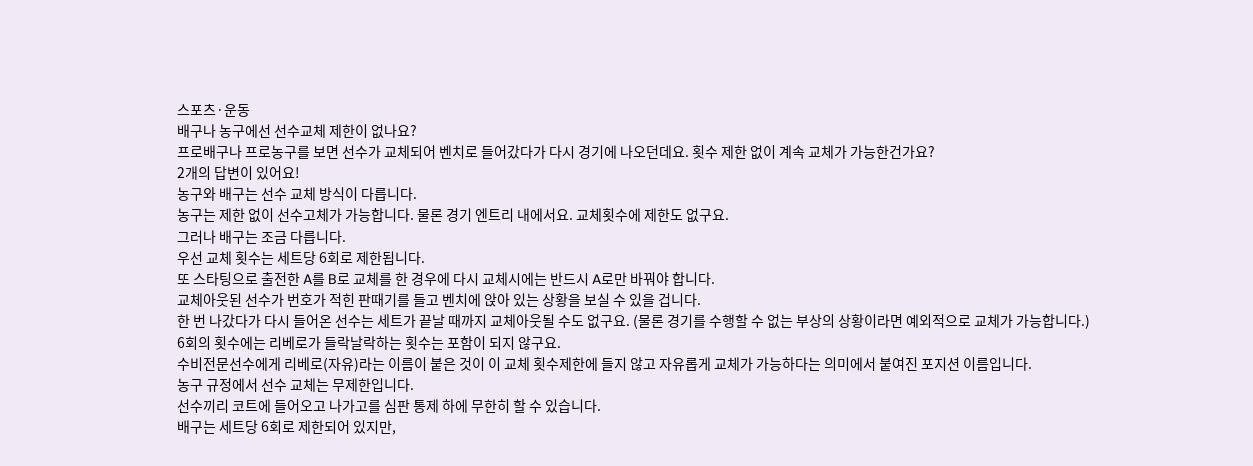스포츠·운동
배구나 농구에선 선수교체 제한이 없나요?
프로배구나 프로농구를 보면 선수가 교체되어 벤치로 들어갔다가 다시 경기에 나오던데요. 횟수 제한 없이 계속 교체가 가능한건가요?
2개의 답변이 있어요!
농구와 배구는 선수 교체 방식이 다릅니다.
농구는 제한 없이 선수고체가 가능합니다. 물론 경기 엔트리 내에서요. 교체횟수에 제한도 없구요.
그러나 배구는 조금 다릅니다.
우선 교체 횟수는 세트당 6회로 제한됩니다.
또 스타팅으로 출전한 A를 B로 교체를 한 경우에 다시 교체시에는 반드시 A로만 바꿔야 합니다.
교체아웃된 선수가 번호가 적힌 판때기를 들고 벤치에 앉아 있는 상황을 보실 수 있을 겁니다.
한 번 나갔다가 다시 들어온 선수는 세트가 끝날 때까지 교체아웃될 수도 없구요. (물론 경기를 수행할 수 없는 부상의 상황이라면 예외적으로 교체가 가능합니다.)
6회의 횟수에는 리베로가 들락날락하는 횟수는 포함이 되지 않구요.
수비전문선수에게 리베로(자유)라는 이름이 붙은 것이 이 교체 횟수제한에 들지 않고 자유롭게 교체가 가능하다는 의미에서 붙여진 포지션 이름입니다.
농구 규정에서 선수 교체는 무제한입니다.
선수끼리 코트에 들어오고 나가고를 심판 통제 하에 무한히 할 수 있습니다.
배구는 세트당 6회로 제한되어 있지만,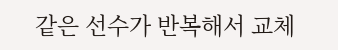같은 선수가 반복해서 교체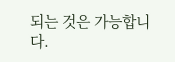되는 것은 가능합니다.